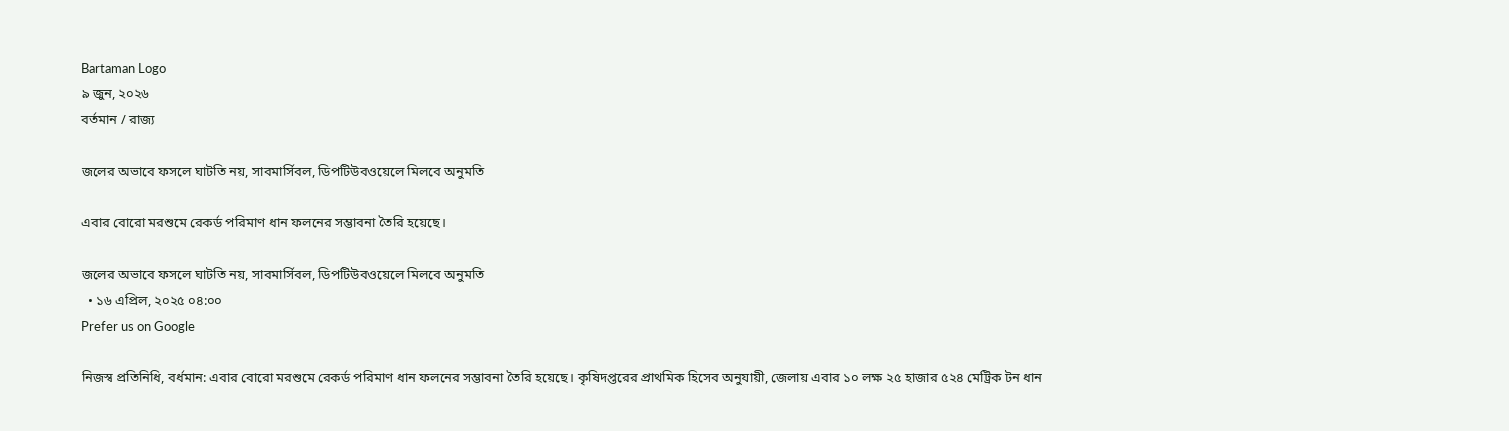Bartaman Logo
৯ জুন, ২০২৬
বর্তমান / রাজ্য

জলের অভাবে ফসলে ঘাটতি নয়, সাবমার্সিবল, ডিপটিউবওয়েলে মিলবে অনুমতি

এবার বোরো মরশুমে রেকর্ড পরিমাণ ধান ফলনের সম্ভাবনা তৈরি হয়েছে।

জলের অভাবে ফসলে ঘাটতি নয়, সাবমার্সিবল, ডিপটিউবওয়েলে মিলবে অনুমতি
  • ১৬ এপ্রিল, ২০২৫ ০৪:০০
Prefer us on Google

নিজস্ব প্রতিনিধি, বর্ধমান: এবার বোরো মরশুমে রেকর্ড পরিমাণ ধান ফলনের সম্ভাবনা তৈরি হয়েছে। কৃষিদপ্তরের প্রাথমিক হিসেব অনুযায়ী, জেলায় এবার ১০ লক্ষ ২৫ হাজার ৫২৪ মেট্রিক টন ধান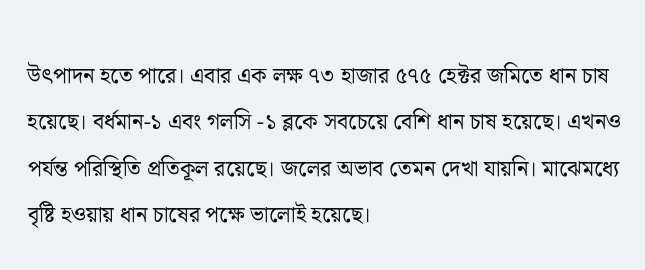উৎপাদন হতে পারে। এবার এক লক্ষ ৭৩ হাজার ৫৭৫ হেক্টর জমিতে ধান চাষ হয়েছে। বর্ধমান-১ এবং গলসি -১ ব্লকে সবচেয়ে বেশি ধান চাষ হয়েছে। এখনও পর্যন্ত পরিস্থিতি প্রতিকূল রয়েছে। জলের অভাব তেমন দেখা যায়নি। মাঝেমধ্যে বৃষ্টি হওয়ায় ধান চাষের পক্ষে ভালোই হয়েছে।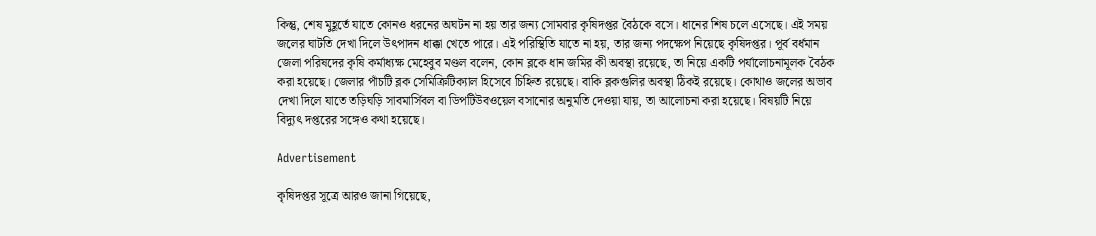কিন্তু, শেষ মুহূর্তে যাতে কোনও ধরনের অঘটন না হয় তার জন্য সোমবার কৃষিদপ্তর বৈঠকে বসে। ধানের শিষ চলে এসেছে। এই সময় জলের ঘাটতি দেখা দিলে উৎপাদন ধাক্কা খেতে পারে। এই পরিস্থিতি যাতে না হয়, তার জন্য পদক্ষেপ নিয়েছে কৃষিদপ্তর। পূর্ব বর্ধমান জেলা পরিষদের কৃষি কর্মাধ্যক্ষ মেহেবুব মণ্ডল বলেন, কোন ব্লকে ধান জমির কী অবস্থা রয়েছে, তা নিয়ে একটি পর্যালোচনামূলক বৈঠক করা হয়েছে। জেলার পাঁচটি ব্লক সেমিক্রিটিক্যাল হিসেবে চিহ্নিত রয়েছে। বাকি ব্লকগুলির অবস্থা ঠিকই রয়েছে। কোথাও জলের অভাব দেখা দিলে যাতে তড়িঘড়ি সাবমার্সিবল বা ডিপটিউবওয়েল বসানোর অনুমতি দেওয়া যায়, তা আলোচনা করা হয়েছে। বিষয়টি নিয়ে বিদ্যুৎ দপ্তরের সঙ্গেও কথা হয়েছে।

Advertisement

কৃষিদপ্তর সূত্রে আরও জানা গিয়েছে,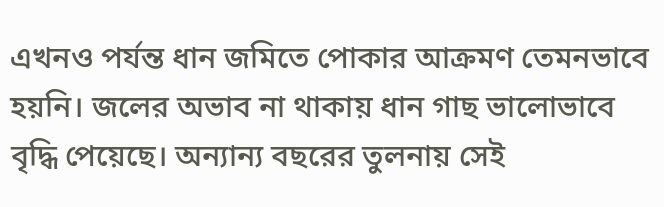এখনও পর্যন্ত ধান জমিতে পোকার আক্রমণ তেমনভাবে হয়নি। জলের অভাব না থাকায় ধান গাছ ভালোভাবে বৃদ্ধি পেয়েছে। অন্যান্য বছরের তুলনায় সেই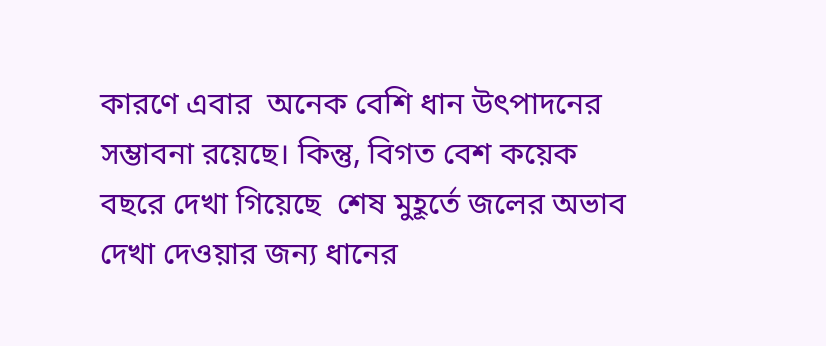কারণে এবার  অনেক বেশি ধান উৎপাদনের সম্ভাবনা রয়েছে। কিন্তু, বিগত বেশ কয়েক বছরে দেখা গিয়েছে  শেষ মুহূর্তে জলের অভাব দেখা দেওয়ার জন্য ধানের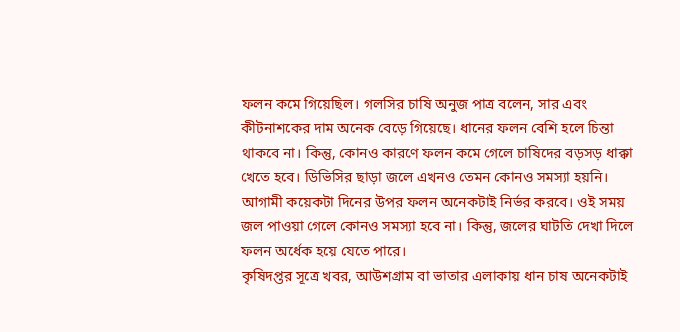ফলন কমে গিয়েছিল। গলসির চাষি অনুজ পাত্র বলেন, সার এবং কীটনাশকের দাম অনেক বেড়ে গিয়েছে। ধানের ফলন বেশি হলে চিন্তা থাকবে না। কিন্তু, কোনও কারণে ফলন কমে গেলে চাষিদের বড়সড় ধাক্কা খেতে হবে। ডিভিসির ছাড়া জলে এখনও তেমন কোনও সমস্যা হয়নি। আগামী কয়েকটা দিনের উপর ফলন অনেকটাই নির্ভর করবে। ওই সময় জল পাওয়া গেলে কোনও সমস্যা হবে না। কিন্তু, জলের ঘাটতি দেখা দিলে ফলন অর্ধেক হয়ে যেতে পারে।
কৃষিদপ্তর সূত্রে খবর, আউশগ্রাম বা ভাতার এলাকায় ধান চাষ অনেকটাই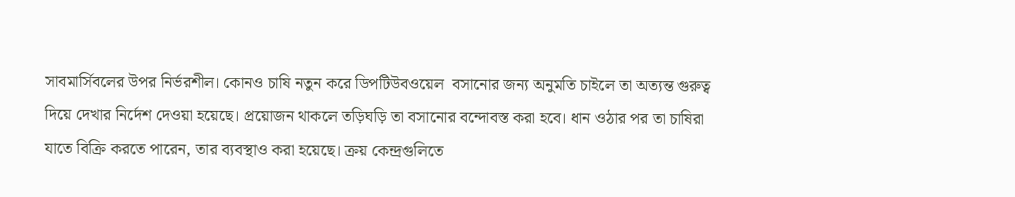সাবমার্সিবলের উপর নির্ভরশীল। কোনও চাষি নতুন করে ডিপটিউবওয়েল  বসানোর জন্য অনুমতি চাইলে তা অত্যন্ত গুরুত্ব দিয়ে দেখার নির্দেশ দেওয়া হয়েছে। প্রয়োজন থাকলে তড়িঘড়ি তা বসানোর বন্দোবস্ত করা হবে। ধান ওঠার পর তা চাষিরা যাতে বিক্রি করতে পারেন, তার ব্যবস্থাও করা হয়েছে। ক্রয় কেন্দ্রগুলিতে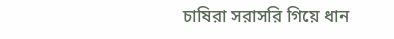চাষিরা সরাসরি গিয়ে ধান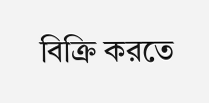বিক্রি করতে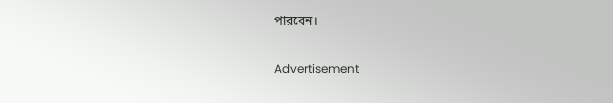পারবেন।

Advertisement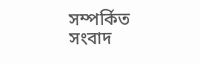সম্পর্কিত সংবাদ